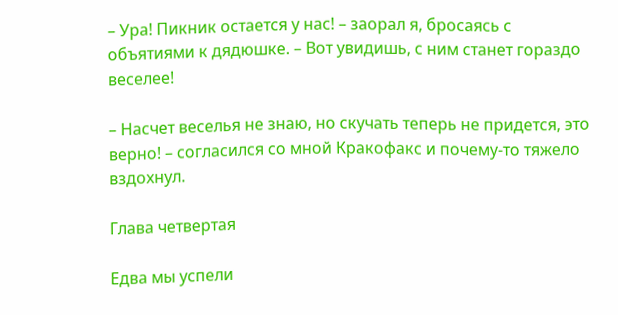– Ура! Пикник остается у нас! – заорал я, бросаясь с объятиями к дядюшке. – Вот увидишь, с ним станет гораздо веселее!

– Насчет веселья не знаю, но скучать теперь не придется, это верно! – согласился со мной Кракофакс и почему-то тяжело вздохнул.

Глава четвертая

Едва мы успели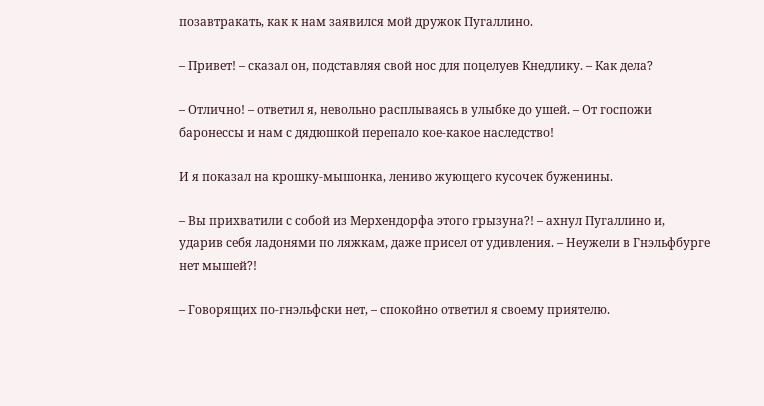позавтракать, как к нам заявился мой дружок Пугаллино.

– Привет! – сказал он, подставляя свой нос для поцелуев Кнедлику. – Как дела?

– Отлично! – ответил я, невольно расплываясь в улыбке до ушей. – От госпожи баронессы и нам с дядюшкой перепало кое-какое наследство!

И я показал на крошку-мышонка, лениво жующего кусочек буженины.

– Вы прихватили с собой из Мерхендорфа этого грызуна?! – ахнул Пугаллино и, ударив себя ладонями по ляжкам, даже присел от удивления. – Неужели в Гнэльфбурге нет мышей?!

– Говорящих по-гнэльфски нет, – спокойно ответил я своему приятелю.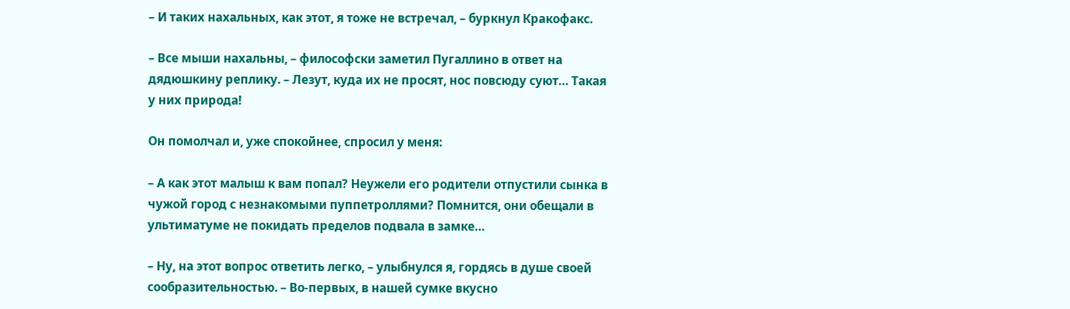– И таких нахальных, как этот, я тоже не встречал, – буркнул Кракофакс.

– Все мыши нахальны, – философски заметил Пугаллино в ответ на дядюшкину реплику. – Лезут, куда их не просят, нос повсюду суют… Такая у них природа!

Он помолчал и, уже спокойнее, спросил у меня:

– А как этот малыш к вам попал? Неужели его родители отпустили сынка в чужой город с незнакомыми пуппетроллями? Помнится, они обещали в ультиматуме не покидать пределов подвала в замке…

– Ну, на этот вопрос ответить легко, – улыбнулся я, гордясь в душе своей сообразительностью. – Во-первых, в нашей сумке вкусно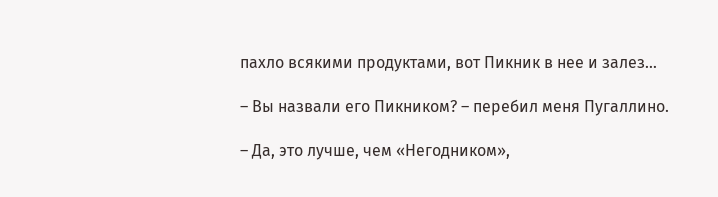пахло всякими продуктами, вот Пикник в нее и залез…

– Вы назвали его Пикником? – перебил меня Пугаллино.

– Да, это лучше, чем «Негодником»,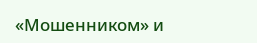«Мошенником» и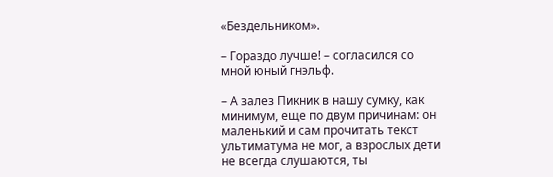«Бездельником».

– Гораздо лучше! – согласился со мной юный гнэльф.

– А залез Пикник в нашу сумку, как минимум, еще по двум причинам: он маленький и сам прочитать текст ультиматума не мог, а взрослых дети не всегда слушаются, ты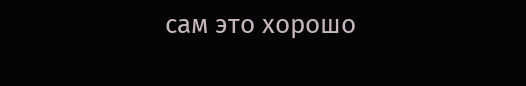сам это хорошо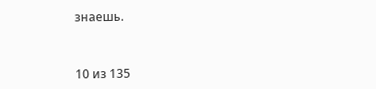знаешь.



10 из 135